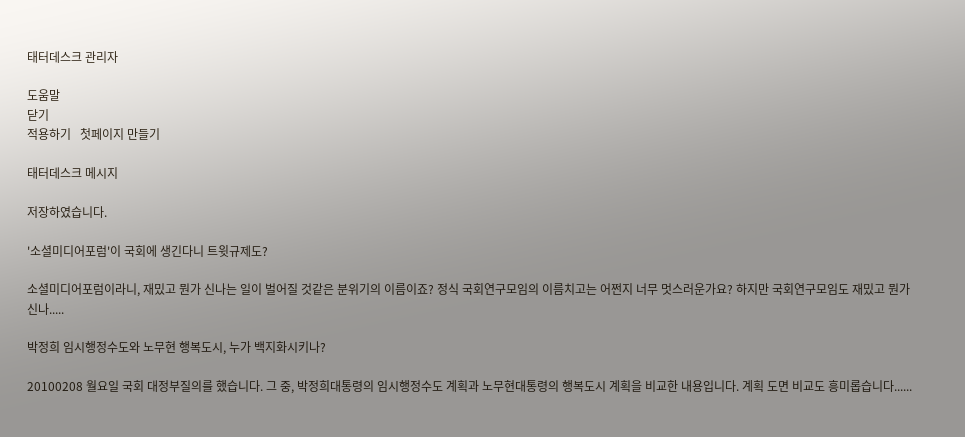태터데스크 관리자

도움말
닫기
적용하기   첫페이지 만들기

태터데스크 메시지

저장하였습니다.

'소셜미디어포럼'이 국회에 생긴다니 트윗규제도?

소셜미디어포럼이라니, 재밌고 뭔가 신나는 일이 벌어질 것같은 분위기의 이름이죠? 정식 국회연구모임의 이름치고는 어쩐지 너무 멋스러운가요? 하지만 국회연구모임도 재밌고 뭔가 신나.....

박정희 임시행정수도와 노무현 행복도시, 누가 백지화시키나?

20100208 월요일 국회 대정부질의를 했습니다. 그 중, 박정희대통령의 임시행정수도 계획과 노무현대통령의 행복도시 계획을 비교한 내용입니다. 계획 도면 비교도 흥미롭습니다......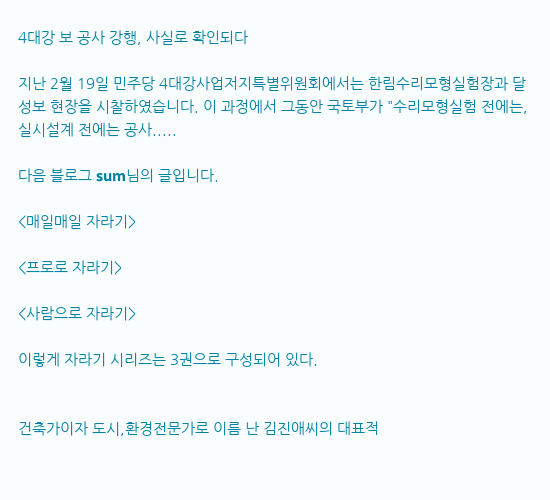4대강 보 공사 강행, 사실로 확인되다

지난 2월 19일 민주당 4대강사업저지특별위원회에서는 한림수리모형실험장과 달성보 현장을 시찰하였습니다. 이 과정에서 그동안 국토부가 "수리모형실험 전에는, 실시설계 전에는 공사.....

다음 블로그 sum님의 글입니다.

<매일매일 자라기>

<프로로 자라기>

<사람으로 자라기>

이렇게 자라기 시리즈는 3권으로 구성되어 있다.


건축가이자 도시,환경전문가로 이름 난 김진애씨의 대표적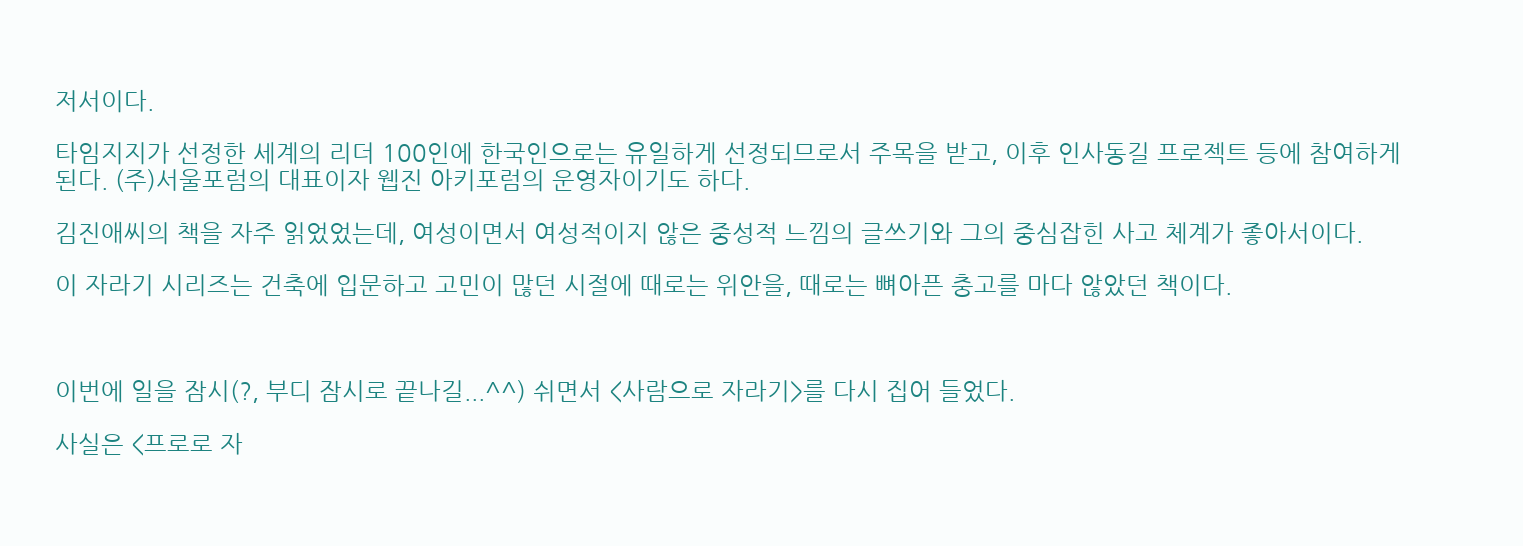저서이다.

타임지지가 선정한 세계의 리더 100인에 한국인으로는 유일하게 선정되므로서 주목을 받고, 이후 인사동길 프로젝트 등에 참여하게 된다. (주)서울포럼의 대표이자 웹진 아키포럼의 운영자이기도 하다.

김진애씨의 책을 자주 읽었었는데, 여성이면서 여성적이지 않은 중성적 느낌의 글쓰기와 그의 중심잡힌 사고 체계가 좋아서이다.

이 자라기 시리즈는 건축에 입문하고 고민이 많던 시절에 때로는 위안을, 때로는 뼈아픈 충고를 마다 않았던 책이다.



이번에 일을 잠시(?, 부디 잠시로 끝나길...^^) 쉬면서 <사람으로 자라기>를 다시 집어 들었다.

사실은 <프로로 자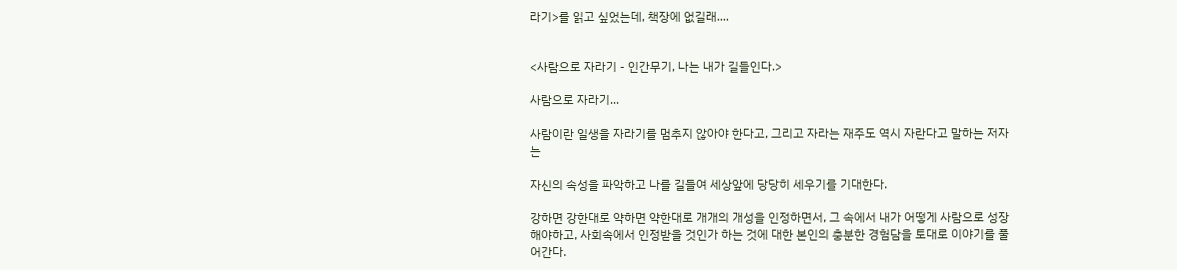라기>를 읽고 싶었는데, 책장에 없길래....


<사람으로 자라기 - 인간무기, 나는 내가 길들인다.>

사람으로 자라기...

사람이란 일생을 자라기를 멈추지 않아야 한다고, 그리고 자라는 재주도 역시 자란다고 말하는 저자는

자신의 속성을 파악하고 나를 길들여 세상앞에 당당히 세우기를 기대한다.

강하면 강한대로 약하면 약한대로 개개의 개성을 인정하면서, 그 속에서 내가 어떻게 사람으로 성장해야하고, 사회속에서 인정받을 것인가 하는 것에 대한 본인의 충분한 경험담을 토대로 이야기를 풀어간다.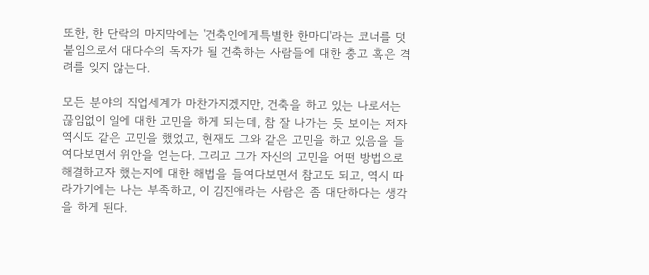또한, 한 단락의 마지막에는 '건축인에게특별한 한마디'라는 코너를 덧붙임으로서 대다수의 독자가 될 건축하는 사람들에 대한 충고 혹은 격려를 잊지 않는다.

모든 분야의 직업세계가 마찬가지겠지만, 건축을 하고 있는 나로서는 끊임없이 일에 대한 고민을 하게 되는데, 참 잘 나가는 듯 보이는 저자 역시도 같은 고민을 했었고, 현재도 그와 같은 고민을 하고 있음을 들여다보면서 위안을 얻는다. 그리고 그가 자신의 고민을 어떤 방법으로 해결하고자 했는지에 대한 해법을 들여다보면서 참고도 되고, 역시 따라가기에는 나는 부족하고, 이 김진애라는 사람은 좀 대단하다는 생각을 하게 된다.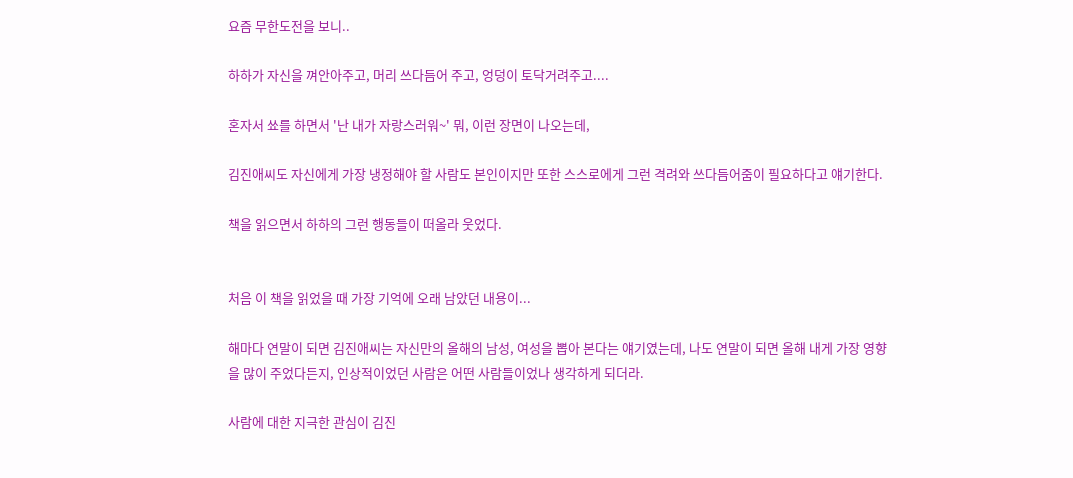요즘 무한도전을 보니..

하하가 자신을 껴안아주고, 머리 쓰다듬어 주고, 엉덩이 토닥거려주고....

혼자서 쑈를 하면서 '난 내가 자랑스러워~' 뭐, 이런 장면이 나오는데,

김진애씨도 자신에게 가장 냉정해야 할 사람도 본인이지만 또한 스스로에게 그런 격려와 쓰다듬어줌이 필요하다고 얘기한다.

책을 읽으면서 하하의 그런 행동들이 떠올라 웃었다.


처음 이 책을 읽었을 때 가장 기억에 오래 남았던 내용이...

해마다 연말이 되면 김진애씨는 자신만의 올해의 남성, 여성을 뽑아 본다는 얘기였는데, 나도 연말이 되면 올해 내게 가장 영향을 많이 주었다든지, 인상적이었던 사람은 어떤 사람들이었나 생각하게 되더라.

사람에 대한 지극한 관심이 김진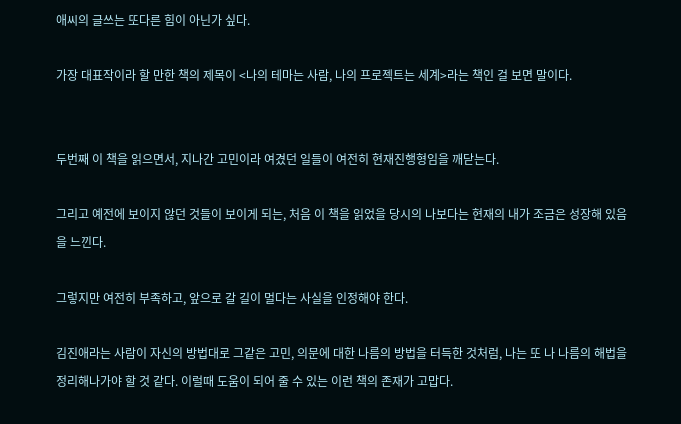애씨의 글쓰는 또다른 힘이 아닌가 싶다.

가장 대표작이라 할 만한 책의 제목이 <나의 테마는 사람, 나의 프로젝트는 세계>라는 책인 걸 보면 말이다.


두번째 이 책을 읽으면서, 지나간 고민이라 여겼던 일들이 여전히 현재진행형임을 깨닫는다.

그리고 예전에 보이지 않던 것들이 보이게 되는, 처음 이 책을 읽었을 당시의 나보다는 현재의 내가 조금은 성장해 있음을 느낀다.

그렇지만 여전히 부족하고, 앞으로 갈 길이 멀다는 사실을 인정해야 한다.

김진애라는 사람이 자신의 방법대로 그같은 고민, 의문에 대한 나름의 방법을 터득한 것처럼, 나는 또 나 나름의 해법을 정리해나가야 할 것 같다. 이럴때 도움이 되어 줄 수 있는 이런 책의 존재가 고맙다.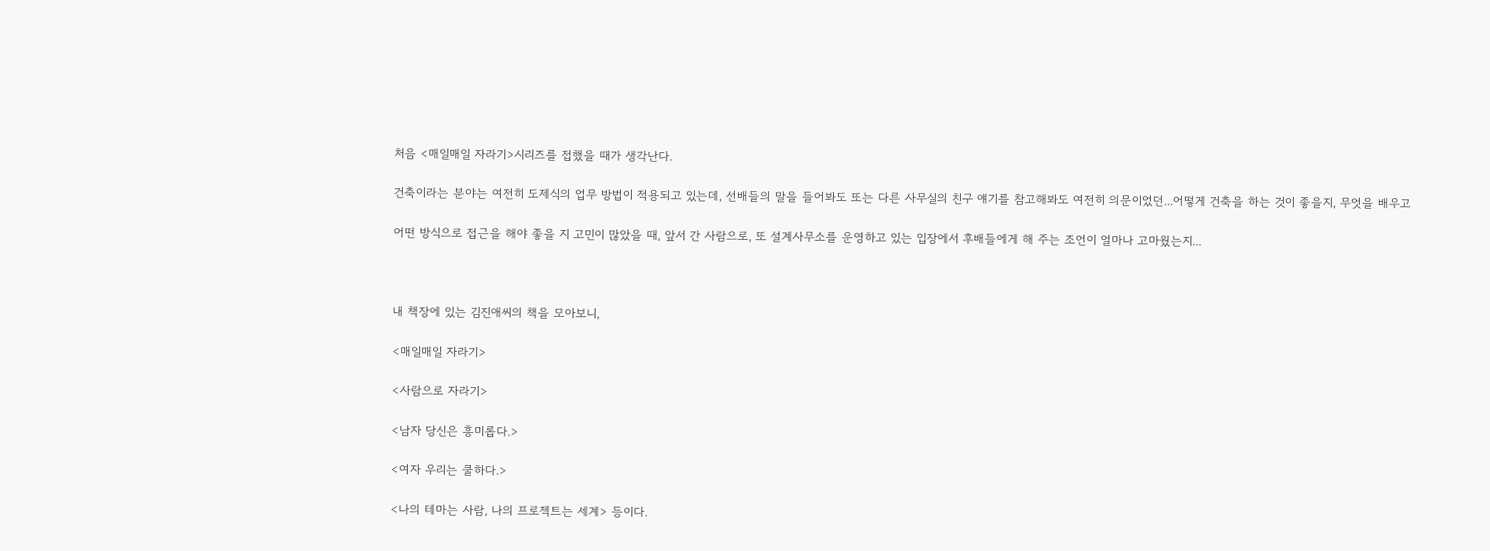처음 <매일매일 자라기>시리즈를 접했을 때가 생각난다.

건축이라는 분야는 여전히 도제식의 업무 방법이 적용되고 있는데, 선배들의 말을 들어봐도 또는 다른 사무실의 친구 얘기를 참고해봐도 여전히 의문이었던...어떻게 건축을 하는 것이 좋을지, 무엇을 배우고

어떤 방식으로 접근을 해야 좋을 지 고민이 많았을 때, 앞서 간 사람으로, 또 설계사무소를 운영하고 있는 입장에서 후배들에게 해 주는 조언이 얼마나 고마웠는지...



내 책장에 있는 김진애씨의 책을 모아보니,

<매일매일 자라기>

<사람으로 자라기>

<남자 당신은 흥미롭다.>

<여자 우리는 쿨하다.>

<나의 테마는 사람, 나의 프로젝트는 세계> 등이다.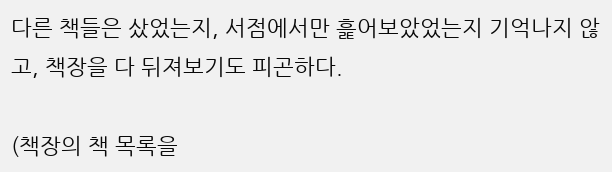다른 책들은 샀었는지, 서점에서만 흝어보았었는지 기억나지 않고, 책장을 다 뒤져보기도 피곤하다.

(책장의 책 목록을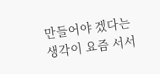만들어야 겠다는 생각이 요즘 서서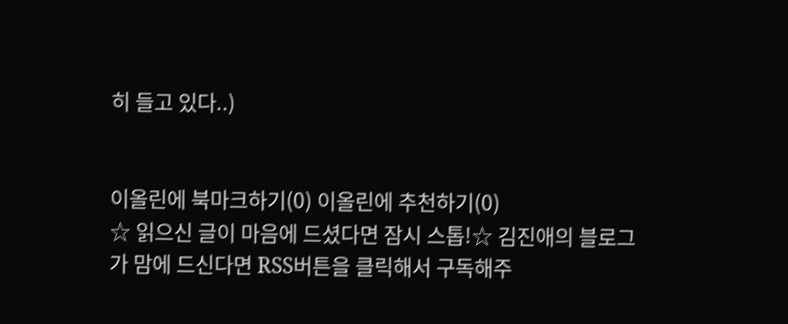히 들고 있다..)


이올린에 북마크하기(0) 이올린에 추천하기(0)
☆ 읽으신 글이 마음에 드셨다면 잠시 스톱!☆ 김진애의 블로그가 맘에 드신다면 RSS버튼을 클릭해서 구독해주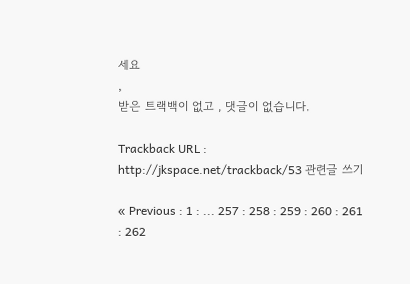세요
,
받은 트랙백이 없고 , 댓글이 없습니다.

Trackback URL : http://jkspace.net/trackback/53 관련글 쓰기

« Previous : 1 : ... 257 : 258 : 259 : 260 : 261 : 262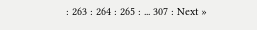: 263 : 264 : 265 : ... 307 : Next »